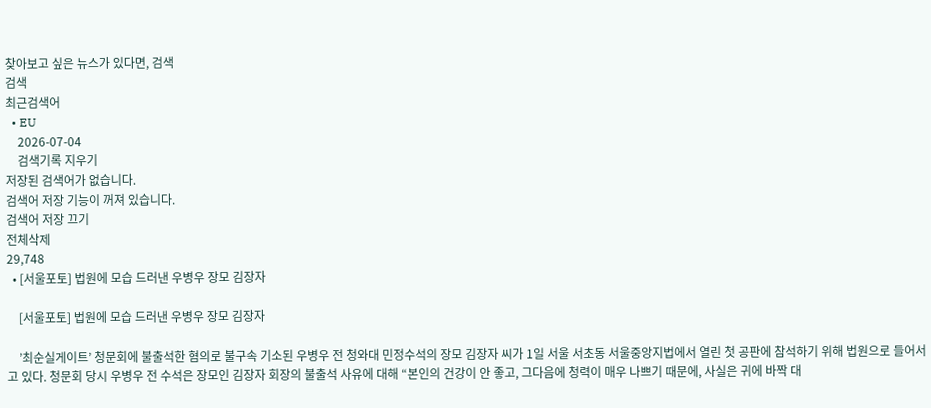찾아보고 싶은 뉴스가 있다면, 검색
검색
최근검색어
  • EU
    2026-07-04
    검색기록 지우기
저장된 검색어가 없습니다.
검색어 저장 기능이 꺼져 있습니다.
검색어 저장 끄기
전체삭제
29,748
  • [서울포토] 법원에 모습 드러낸 우병우 장모 김장자

    [서울포토] 법원에 모습 드러낸 우병우 장모 김장자

    ’최순실게이트’ 청문회에 불출석한 혐의로 불구속 기소된 우병우 전 청와대 민정수석의 장모 김장자 씨가 1일 서울 서초동 서울중앙지법에서 열린 첫 공판에 참석하기 위해 법원으로 들어서고 있다. 청문회 당시 우병우 전 수석은 장모인 김장자 회장의 불출석 사유에 대해 “본인의 건강이 안 좋고, 그다음에 청력이 매우 나쁘기 때문에, 사실은 귀에 바짝 대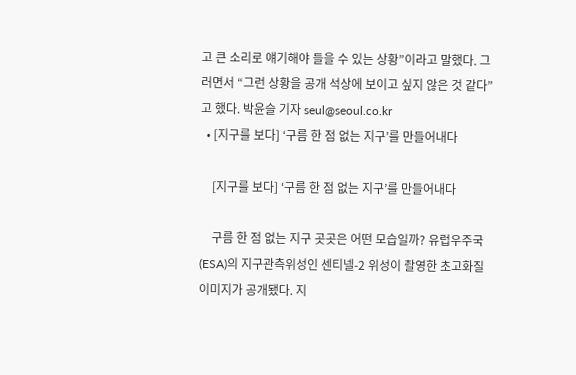고 큰 소리로 얘기해야 들을 수 있는 상황”이라고 말했다. 그러면서 “그런 상황을 공개 석상에 보이고 싶지 않은 것 같다”고 했다. 박윤슬 기자 seul@seoul.co.kr
  • [지구를 보다] ‘구름 한 점 없는 지구’를 만들어내다

    [지구를 보다] ‘구름 한 점 없는 지구’를 만들어내다

    구름 한 점 없는 지구 곳곳은 어떤 모습일까? 유럽우주국(ESA)의 지구관측위성인 센티넬-2 위성이 촬영한 초고화질 이미지가 공개됐다. 지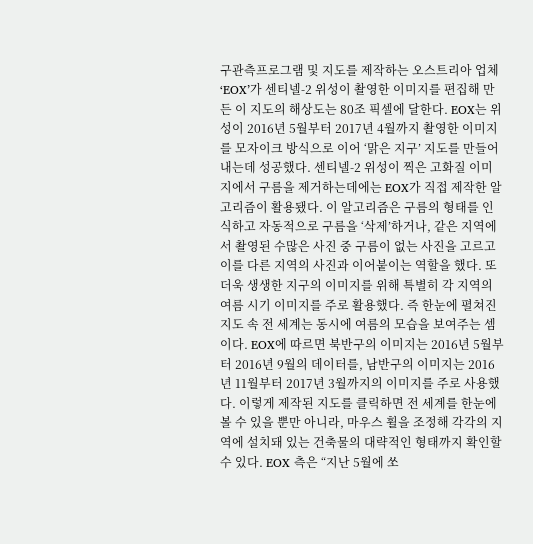구관측프로그램 및 지도를 제작하는 오스트리아 업체 ‘EOX’가 센티넬-2 위성이 촬영한 이미지를 편집해 만든 이 지도의 해상도는 80조 픽셀에 달한다. EOX는 위성이 2016년 5월부터 2017년 4월까지 촬영한 이미지를 모자이크 방식으로 이어 ‘맑은 지구’ 지도를 만들어내는데 성공했다. 센티넬-2 위성이 찍은 고화질 이미지에서 구름을 제거하는데에는 EOX가 직접 제작한 알고리즘이 활용됐다. 이 알고리즘은 구름의 형태를 인식하고 자동적으로 구름을 ‘삭제’하거나, 같은 지역에서 촬영된 수많은 사진 중 구름이 없는 사진을 고르고 이를 다른 지역의 사진과 이어붙이는 역할을 했다. 또 더욱 생생한 지구의 이미지를 위해 특별히 각 지역의 여름 시기 이미지를 주로 활용했다. 즉 한눈에 펼쳐진 지도 속 전 세계는 동시에 여름의 모습을 보여주는 셈이다. EOX에 따르면 북반구의 이미지는 2016년 5월부터 2016년 9월의 데이터를, 남반구의 이미지는 2016년 11월부터 2017년 3월까지의 이미지를 주로 사용했다. 이렇게 제작된 지도를 클릭하면 전 세계를 한눈에 볼 수 있을 뿐만 아니라, 마우스 휠을 조정해 각각의 지역에 설치돼 있는 건축물의 대략적인 형태까지 확인할 수 있다. EOX 측은 “지난 5월에 쏘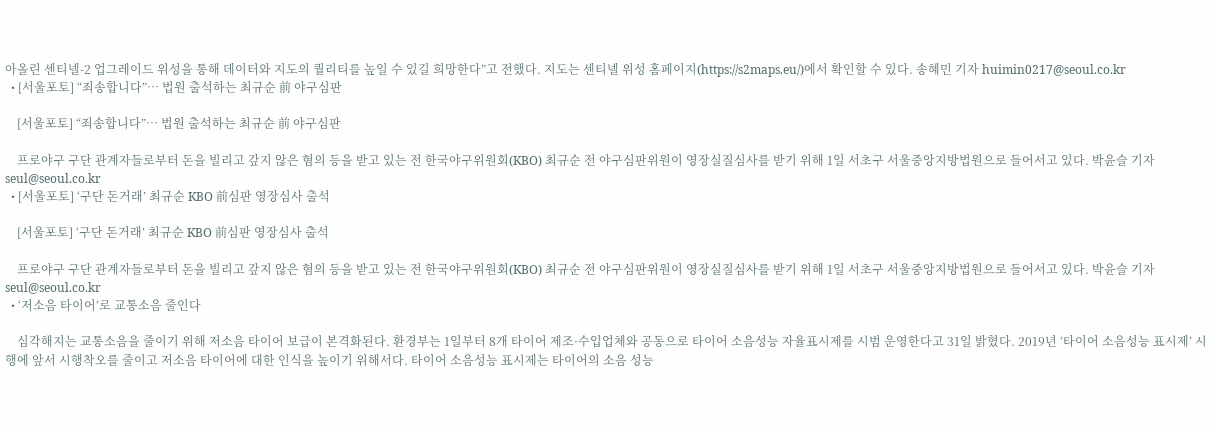아올린 센티넬-2 업그레이드 위성을 통해 데이터와 지도의 퀄리티를 높일 수 있길 희망한다”고 전했다. 지도는 센티넬 위성 홈페이지(https://s2maps.eu/)에서 확인할 수 있다. 송혜민 기자 huimin0217@seoul.co.kr
  • [서울포토] “죄송합니다”… 법원 출석하는 최규순 前 야구심판

    [서울포토] “죄송합니다”… 법원 출석하는 최규순 前 야구심판

    프로야구 구단 관계자들로부터 돈을 빌리고 갚지 않은 혐의 등을 받고 있는 전 한국야구위원회(KBO) 최규순 전 야구심판위원이 영장실질심사를 받기 위해 1일 서초구 서울중앙지방법원으로 들어서고 있다. 박윤슬 기자 seul@seoul.co.kr
  • [서울포토] ‘구단 돈거래’ 최규순 KBO 前심판 영장심사 출석

    [서울포토] ‘구단 돈거래’ 최규순 KBO 前심판 영장심사 출석

    프로야구 구단 관계자들로부터 돈을 빌리고 갚지 않은 혐의 등을 받고 있는 전 한국야구위원회(KBO) 최규순 전 야구심판위원이 영장실질심사를 받기 위해 1일 서초구 서울중앙지방법원으로 들어서고 있다. 박윤슬 기자 seul@seoul.co.kr
  • ‘저소음 타이어’로 교통소음 줄인다

    심각해지는 교통소음을 줄이기 위해 저소음 타이어 보급이 본격화된다. 환경부는 1일부터 8개 타이어 제조·수입업체와 공동으로 타이어 소음성능 자율표시제를 시범 운영한다고 31일 밝혔다. 2019년 ‘타이어 소음성능 표시제’ 시행에 앞서 시행착오를 줄이고 저소음 타이어에 대한 인식을 높이기 위해서다. 타이어 소음성능 표시제는 타이어의 소음 성능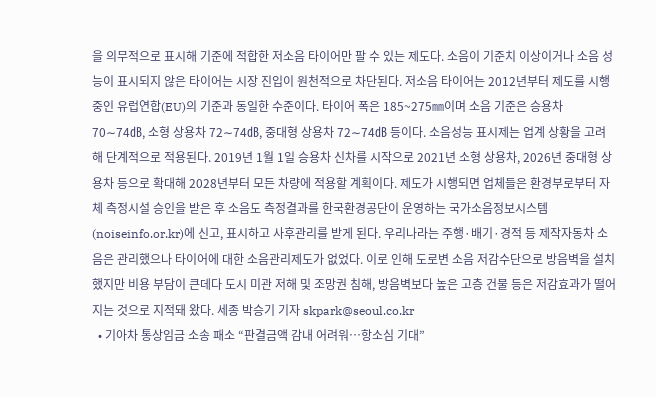을 의무적으로 표시해 기준에 적합한 저소음 타이어만 팔 수 있는 제도다. 소음이 기준치 이상이거나 소음 성능이 표시되지 않은 타이어는 시장 진입이 원천적으로 차단된다. 저소음 타이어는 2012년부터 제도를 시행 중인 유럽연합(EU)의 기준과 동일한 수준이다. 타이어 폭은 185~275㎜이며 소음 기준은 승용차 70∼74㏈, 소형 상용차 72∼74㏈, 중대형 상용차 72∼74㏈ 등이다. 소음성능 표시제는 업계 상황을 고려해 단계적으로 적용된다. 2019년 1월 1일 승용차 신차를 시작으로 2021년 소형 상용차, 2026년 중대형 상용차 등으로 확대해 2028년부터 모든 차량에 적용할 계획이다. 제도가 시행되면 업체들은 환경부로부터 자체 측정시설 승인을 받은 후 소음도 측정결과를 한국환경공단이 운영하는 국가소음정보시스템(noiseinfo.or.kr)에 신고, 표시하고 사후관리를 받게 된다. 우리나라는 주행·배기·경적 등 제작자동차 소음은 관리했으나 타이어에 대한 소음관리제도가 없었다. 이로 인해 도로변 소음 저감수단으로 방음벽을 설치했지만 비용 부담이 큰데다 도시 미관 저해 및 조망권 침해, 방음벽보다 높은 고층 건물 등은 저감효과가 떨어지는 것으로 지적돼 왔다. 세종 박승기 기자 skpark@seoul.co.kr
  • 기아차 통상임금 소송 패소 “판결금액 감내 어려워…항소심 기대”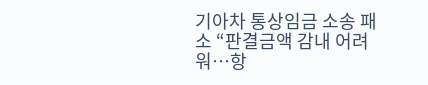기아차 통상임금 소송 패소 “판결금액 감내 어려워…항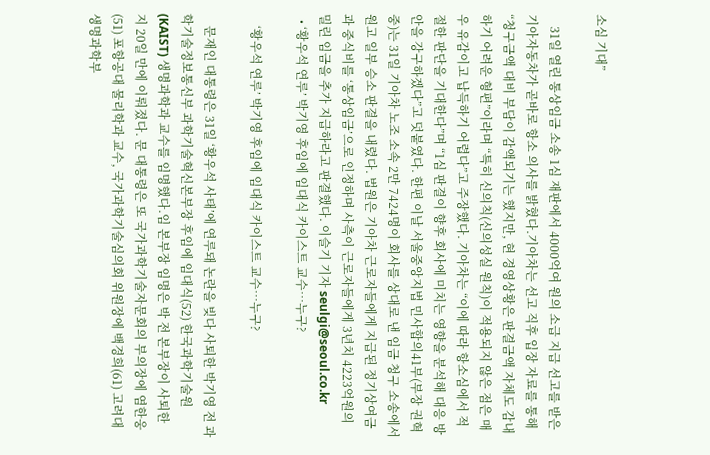소심 기대”

    31일 열린 통상임금 소송 1심 재판에서 4000억여 원의 소급 지급 선고를 받은 기아자동차가 곧바로 항소 의사를 밝혔다.기아차는 선고 직후 입장 자료를 통해 “청구금액 대비 부담이 감액되기는 했지만, 현 경영상황은 판결금액 자체도 감내하기 어려운 형편”이라며 “특히 신의칙(신의성실 원칙)이 적용되지 않은 점은 매우 유감이고 납득하기 어렵다”고 주장했다. 기아차는 “이에 따라 항소심에서 적절한 판단을 기대한다”며 “1심 판결이 향후 회사에 미치는 영향을 분석해 대응 방안을 강구하겠다”고 덧붙였다. 한편 이날 서울중앙지법 민사합의41부(부장 권혁중)는 31일 기아차 노조 소속 2만 7424명이 회사를 상대로 낸 임금 청구 소송에서 원고 일부 승소 판결을 내렸다. 법원은 기아차 근로자들에게 지급된 정기상여금과 중식비를 ‘통상임금’으로 인정하며 사측이 근로자들에게 3년치 4223억원의 밀린 임금을 추가 지급하라고 판결했다. 이슬기 기자 seulgi@seoul.co.kr
  • ‘황우석 연루’ 박기영 후임에 임대식 카이스트 교수…누구?

    ‘황우석 연루’ 박기영 후임에 임대식 카이스트 교수…누구?

    문재인 대통령은 31일 ‘황우석 사태’에 연루돼 논란을 빚다 사퇴한 박기영 전 과학기술정보통신부 과학기술혁신본부장 후임에 임대식(52) 한국과학기술원(KAIST) 생명과학과 교수를 임명했다.임 본부장 임명은 박 전 본부장이 사퇴한 지 20일 만에 이뤄졌다. 문 대통령은 또 국가과학기술자문회의 부의장에 염한웅(51) 포항공대 물리학과 교수, 국가과학기술심의회 위원장에 백경희(61) 고려대 생명과학부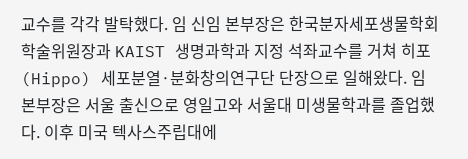교수를 각각 발탁했다. 임 신임 본부장은 한국분자세포생물학회 학술위원장과 KAIST 생명과학과 지정 석좌교수를 거쳐 히포(Hippo) 세포분열·분화창의연구단 단장으로 일해왔다. 임 본부장은 서울 출신으로 영일고와 서울대 미생물학과를 졸업했다. 이후 미국 텍사스주립대에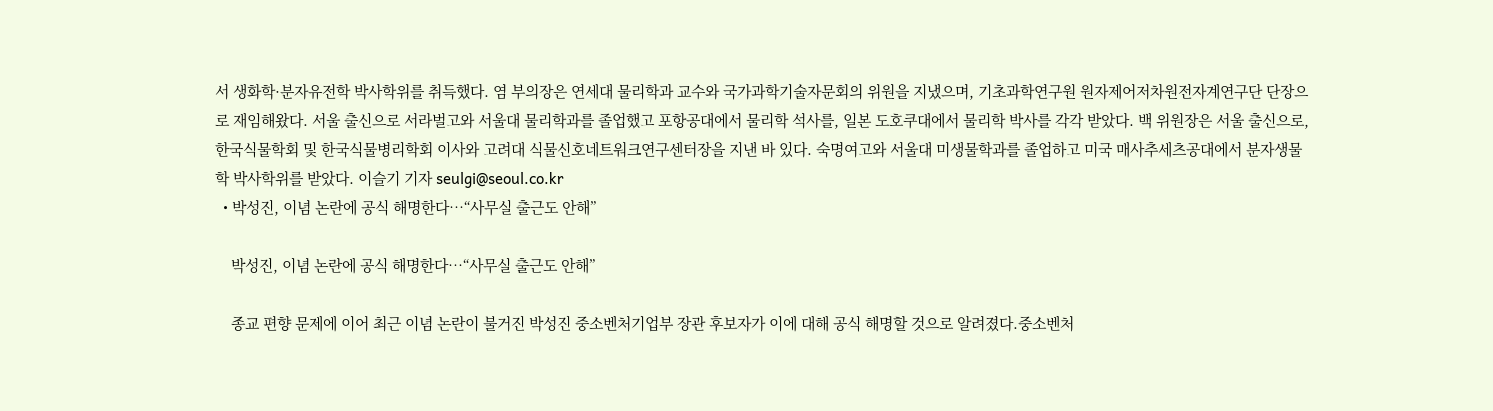서 생화학·분자유전학 박사학위를 취득했다. 염 부의장은 연세대 물리학과 교수와 국가과학기술자문회의 위원을 지냈으며, 기초과학연구원 원자제어저차원전자계연구단 단장으로 재임해왔다. 서울 출신으로 서라벌고와 서울대 물리학과를 졸업했고 포항공대에서 물리학 석사를, 일본 도호쿠대에서 물리학 박사를 각각 받았다. 백 위원장은 서울 출신으로, 한국식물학회 및 한국식물병리학회 이사와 고려대 식물신호네트워크연구센터장을 지낸 바 있다. 숙명여고와 서울대 미생물학과를 졸업하고 미국 매사추세츠공대에서 분자생물학 박사학위를 받았다. 이슬기 기자 seulgi@seoul.co.kr
  • 박성진, 이념 논란에 공식 해명한다…“사무실 출근도 안해”

    박성진, 이념 논란에 공식 해명한다…“사무실 출근도 안해”

    종교 편향 문제에 이어 최근 이념 논란이 불거진 박성진 중소벤처기업부 장관 후보자가 이에 대해 공식 해명할 것으로 알려졌다.중소벤처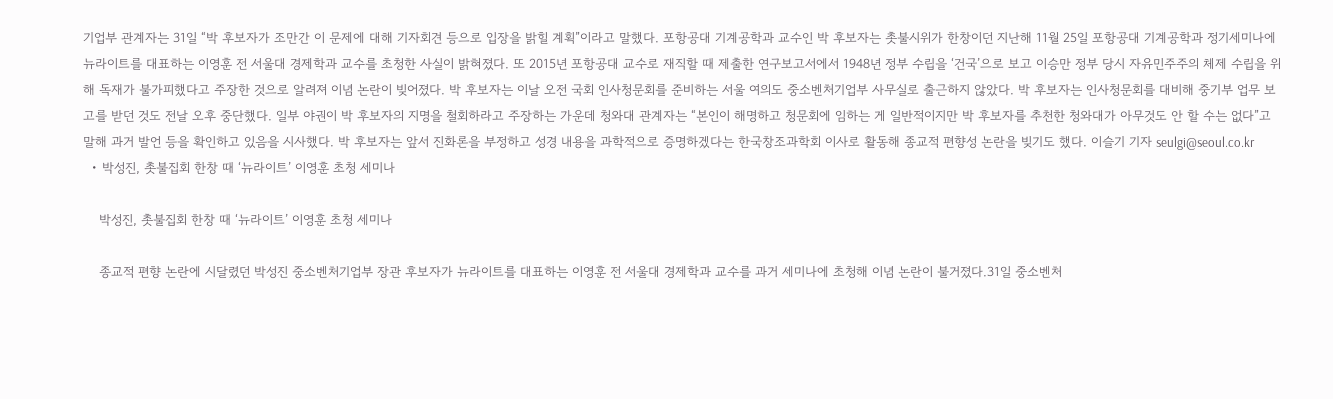기업부 관계자는 31일 “박 후보자가 조만간 이 문제에 대해 기자회견 등으로 입장을 밝힐 계획”이라고 말했다. 포항공대 기계공학과 교수인 박 후보자는 촛불시위가 한창이던 지난해 11월 25일 포항공대 기계공학과 정기세미나에 뉴라이트를 대표하는 이영훈 전 서울대 경제학과 교수를 초청한 사실이 밝혀졌다. 또 2015년 포항공대 교수로 재직할 때 제출한 연구보고서에서 1948년 정부 수립을 ‘건국’으로 보고 이승만 정부 당시 자유민주주의 체제 수립을 위해 독재가 불가피했다고 주장한 것으로 알려져 이념 논란이 빚어졌다. 박 후보자는 이날 오전 국회 인사청문회를 준비하는 서울 여의도 중소벤처기업부 사무실로 출근하지 않았다. 박 후보자는 인사청문회를 대비해 중기부 업무 보고를 받던 것도 전날 오후 중단했다. 일부 야권이 박 후보자의 지명을 철회하라고 주장하는 가운데 청와대 관계자는 “본인이 해명하고 청문회에 임하는 게 일반적이지만 박 후보자를 추천한 청와대가 아무것도 안 할 수는 없다”고 말해 과거 발언 등을 확인하고 있음을 시사했다. 박 후보자는 앞서 진화론을 부정하고 성경 내용을 과학적으로 증명하겠다는 한국창조과학회 이사로 활동해 종교적 편향성 논란을 빚기도 했다. 이슬기 기자 seulgi@seoul.co.kr
  • 박성진, 촛불집회 한창 때 ‘뉴라이트’ 이영훈 초청 세미나

    박성진, 촛불집회 한창 때 ‘뉴라이트’ 이영훈 초청 세미나

    종교적 편향 논란에 시달렸던 박성진 중소벤처기업부 장관 후보자가 뉴라이트를 대표하는 이영훈 전 서울대 경제학과 교수를 과거 세미나에 초청해 이념 논란이 불거졌다.31일 중소벤처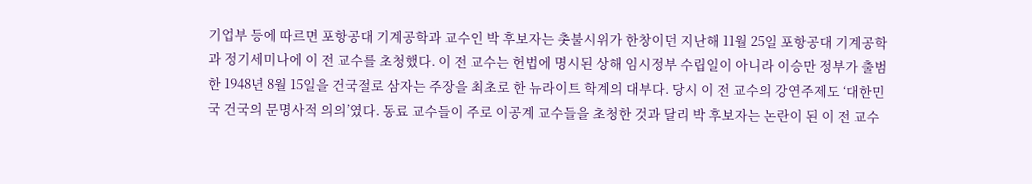기업부 등에 따르면 포항공대 기계공학과 교수인 박 후보자는 촛불시위가 한창이던 지난해 11월 25일 포항공대 기계공학과 정기세미나에 이 전 교수를 초청했다. 이 전 교수는 헌법에 명시된 상해 임시정부 수립일이 아니라 이승만 정부가 출범한 1948년 8월 15일을 건국절로 삼자는 주장을 최초로 한 뉴라이트 학계의 대부다. 당시 이 전 교수의 강연주제도 ‘대한민국 건국의 문명사적 의의’였다. 동료 교수들이 주로 이공계 교수들을 초청한 것과 달리 박 후보자는 논란이 된 이 전 교수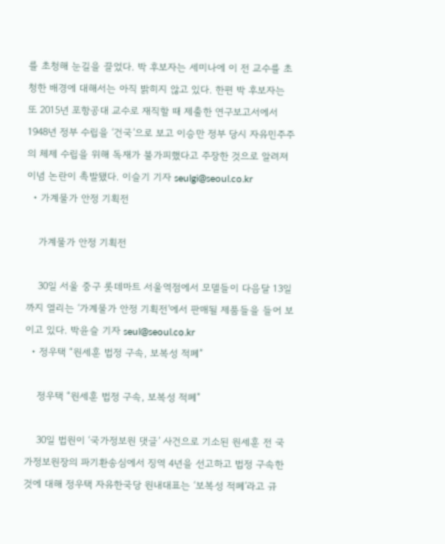를 초청해 눈길을 끌었다. 박 후보자는 세미나에 이 전 교수를 초청한 배경에 대해서는 아직 밝히지 않고 있다. 한편 박 후보자는 또 2015년 포항공대 교수로 재직할 때 제출한 연구보고서에서 1948년 정부 수립을 ‘건국’으로 보고 이승만 정부 당시 자유민주주의 체제 수립을 위해 독재가 불가피했다고 주장한 것으로 알려져 이념 논란이 촉발됐다. 이슬기 기자 seulgi@seoul.co.kr
  • 가계물가 안정 기획전

    가계물가 안정 기획전

    30일 서울 중구 롯데마트 서울역점에서 모델들이 다음달 13일까지 열리는 ‘가계물가 안정 기획전’에서 판매될 제품들을 들어 보이고 있다. 박윤슬 기자 seul@seoul.co.kr
  • 정우택 “원세훈 법정 구속, 보복성 적폐”

    정우택 “원세훈 법정 구속, 보복성 적폐”

    30일 법원이 ‘국가정보원 댓글’ 사건으로 기소된 원세훈 전 국가정보원장의 파기환송심에서 징역 4년을 선고하고 법정 구속한 것에 대해 정우택 자유한국당 원내대표는 ‘보복성 적폐’라고 규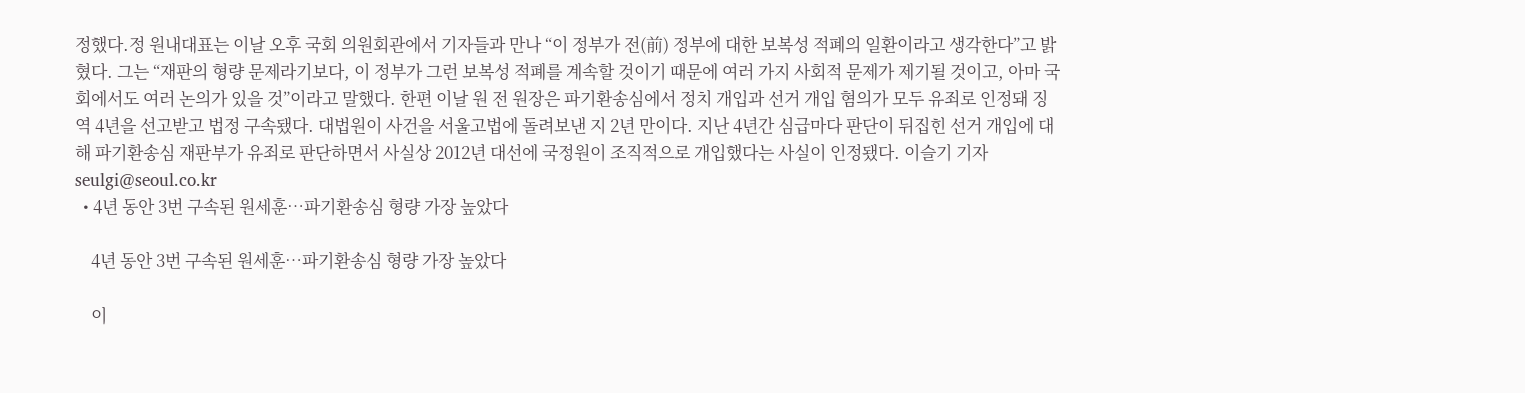정했다.정 원내대표는 이날 오후 국회 의원회관에서 기자들과 만나 “이 정부가 전(前) 정부에 대한 보복성 적폐의 일환이라고 생각한다”고 밝혔다. 그는 “재판의 형량 문제라기보다, 이 정부가 그런 보복성 적폐를 계속할 것이기 때문에 여러 가지 사회적 문제가 제기될 것이고, 아마 국회에서도 여러 논의가 있을 것”이라고 말했다. 한편 이날 원 전 원장은 파기환송심에서 정치 개입과 선거 개입 혐의가 모두 유죄로 인정돼 징역 4년을 선고받고 법정 구속됐다. 대법원이 사건을 서울고법에 돌려보낸 지 2년 만이다. 지난 4년간 심급마다 판단이 뒤집힌 선거 개입에 대해 파기환송심 재판부가 유죄로 판단하면서 사실상 2012년 대선에 국정원이 조직적으로 개입했다는 사실이 인정됐다. 이슬기 기자 seulgi@seoul.co.kr
  • 4년 동안 3번 구속된 원세훈…파기환송심 형량 가장 높았다

    4년 동안 3번 구속된 원세훈…파기환송심 형량 가장 높았다

    이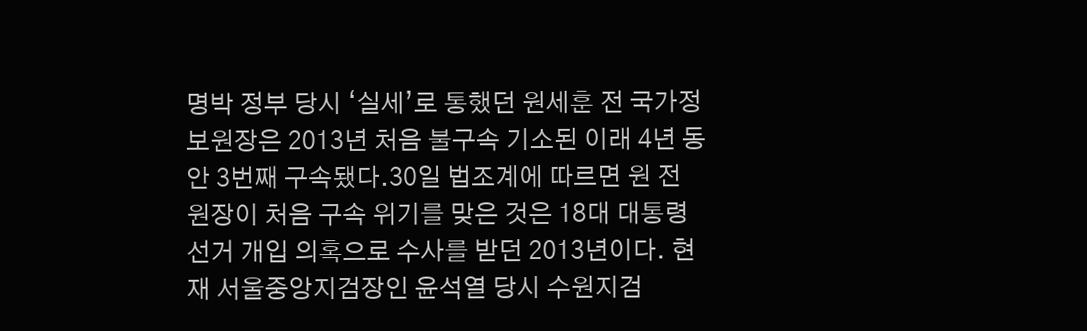명박 정부 당시 ‘실세’로 통했던 원세훈 전 국가정보원장은 2013년 처음 불구속 기소된 이래 4년 동안 3번째 구속됐다.30일 법조계에 따르면 원 전 원장이 처음 구속 위기를 맞은 것은 18대 대통령 선거 개입 의혹으로 수사를 받던 2013년이다. 현재 서울중앙지검장인 윤석열 당시 수원지검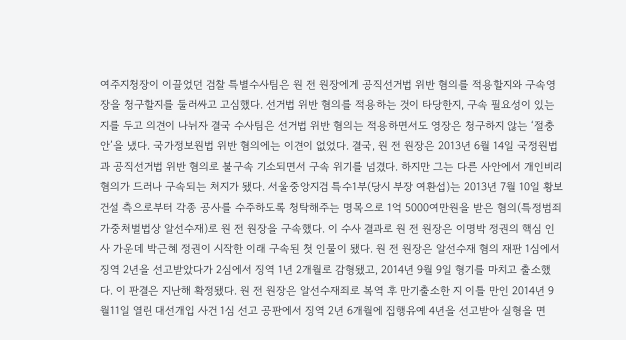여주지청장이 이끌었던 검찰 특별수사팀은 원 전 원장에게 공직선거법 위반 혐의를 적용할지와 구속영장을 청구할지를 둘러싸고 고심했다. 선거법 위반 혐의를 적용하는 것이 타당한지, 구속 필요성이 있는지를 두고 의견이 나뉘자 결국 수사팀은 선거법 위반 혐의는 적용하면서도 영장은 청구하지 않는 ‘절충안’을 냈다. 국가정보원법 위반 혐의에는 이견이 없었다. 결국, 원 전 원장은 2013년 6월 14일 국정원법과 공직선거법 위반 혐의로 불구속 기소되면서 구속 위기를 넘겼다. 하지만 그는 다른 사안에서 개인비리 혐의가 드러나 구속되는 처지가 됐다. 서울중앙지검 특수1부(당시 부장 여환섭)는 2013년 7월 10일 황보건설 측으로부터 각종 공사를 수주하도록 청탁해주는 명목으로 1억 5000여만원을 받은 혐의(특정범죄 가중처벌법상 알선수재)로 원 전 원장을 구속했다. 이 수사 결과로 원 전 원장은 이명박 정권의 핵심 인사 가운데 박근혜 정권이 시작한 이래 구속된 첫 인물이 됐다. 원 전 원장은 알선수재 혐의 재판 1심에서 징역 2년을 선고받았다가 2심에서 징역 1년 2개월로 감형됐고, 2014년 9월 9일 형기를 마치고 출소했다. 이 판결은 지난해 확정됐다. 원 전 원장은 알선수재죄로 복역 후 만기출소한 지 이틀 만인 2014년 9월11일 열린 대선개입 사건 1심 선고 공판에서 징역 2년 6개월에 집행유예 4년을 선고받아 실형을 면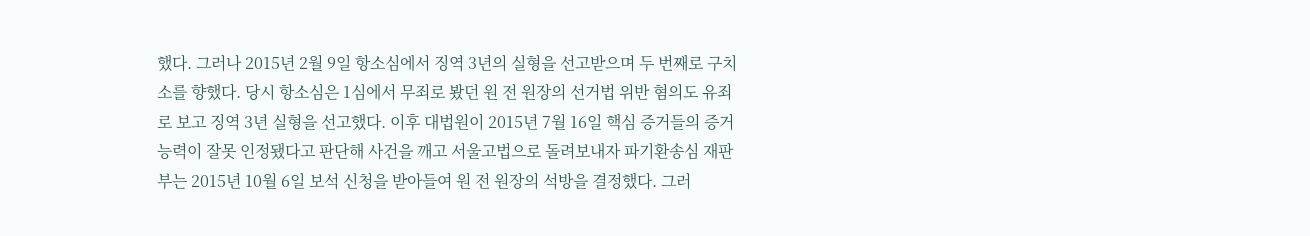했다. 그러나 2015년 2월 9일 항소심에서 징역 3년의 실형을 선고받으며 두 번째로 구치소를 향했다. 당시 항소심은 1심에서 무죄로 봤던 원 전 원장의 선거법 위반 혐의도 유죄로 보고 징역 3년 실형을 선고했다. 이후 대법원이 2015년 7월 16일 핵심 증거들의 증거능력이 잘못 인정됐다고 판단해 사건을 깨고 서울고법으로 돌려보내자 파기환송심 재판부는 2015년 10월 6일 보석 신청을 받아들여 원 전 원장의 석방을 결정했다. 그러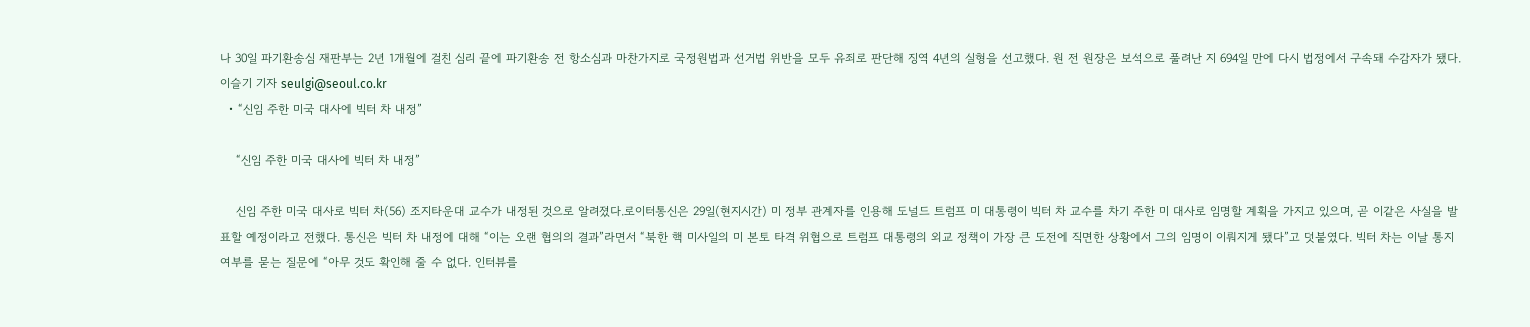나 30일 파기환송심 재판부는 2년 1개월에 걸친 심리 끝에 파기환송 전 항소심과 마찬가지로 국정원법과 선거법 위반을 모두 유죄로 판단해 징역 4년의 실형을 선고했다. 원 전 원장은 보석으로 풀려난 지 694일 만에 다시 법정에서 구속돼 수감자가 됐다. 이슬기 기자 seulgi@seoul.co.kr
  • “신임 주한 미국 대사에 빅터 차 내정”

    “신임 주한 미국 대사에 빅터 차 내정”

    신임 주한 미국 대사로 빅터 차(56) 조지타운대 교수가 내정된 것으로 알려졌다.로이터통신은 29일(현지시간) 미 정부 관계자를 인용해 도널드 트럼프 미 대통령이 빅터 차 교수를 차기 주한 미 대사로 임명할 계획을 가지고 있으며, 곧 이같은 사실을 발표할 예정이라고 전했다. 통신은 빅터 차 내정에 대해 “이는 오랜 협의의 결과”라면서 “북한 핵 미사일의 미 본토 타격 위협으로 트럼프 대통령의 외교 정책이 가장 큰 도전에 직면한 상황에서 그의 임명이 이뤄지게 됐다”고 덧붙였다. 빅터 차는 이날 통지 여부를 묻는 질문에 “아무 것도 확인해 줄 수 없다. 인터뷰를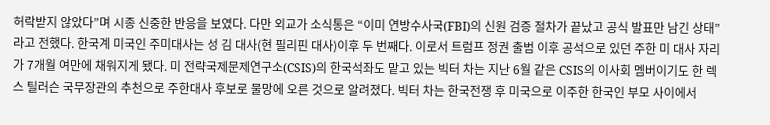허락받지 않았다”며 시종 신중한 반응을 보였다. 다만 외교가 소식통은 “이미 연방수사국(FBI)의 신원 검증 절차가 끝났고 공식 발표만 남긴 상태”라고 전했다. 한국계 미국인 주미대사는 성 김 대사(현 필리핀 대사)이후 두 번째다. 이로서 트럼프 정권 출범 이후 공석으로 있던 주한 미 대사 자리가 7개월 여만에 채워지게 됐다. 미 전략국제문제연구소(CSIS)의 한국석좌도 맡고 있는 빅터 차는 지난 6월 같은 CSIS의 이사회 멤버이기도 한 렉스 틸러슨 국무장관의 추천으로 주한대사 후보로 물망에 오른 것으로 알려졌다. 빅터 차는 한국전쟁 후 미국으로 이주한 한국인 부모 사이에서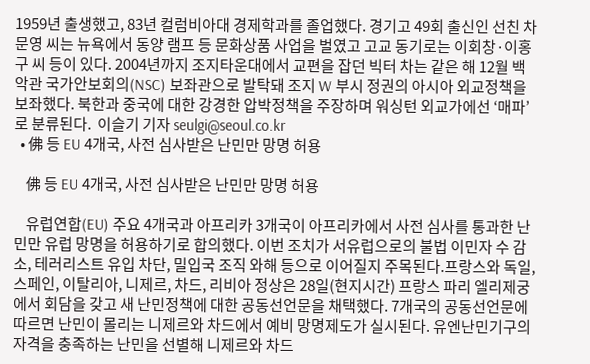1959년 출생했고, 83년 컬럼비아대 경제학과를 졸업했다. 경기고 49회 출신인 선친 차문영 씨는 뉴욕에서 동양 램프 등 문화상품 사업을 벌였고 고교 동기로는 이회창·이홍구 씨 등이 있다. 2004년까지 조지타운대에서 교편을 잡던 빅터 차는 같은 해 12월 백악관 국가안보회의(NSC) 보좌관으로 발탁돼 조지 W 부시 정권의 아시아 외교정책을 보좌했다. 북한과 중국에 대한 강경한 압박정책을 주장하며 워싱턴 외교가에선 ‘매파’로 분류된다.  이슬기 기자 seulgi@seoul.co.kr
  • 佛 등 EU 4개국, 사전 심사받은 난민만 망명 허용

    佛 등 EU 4개국, 사전 심사받은 난민만 망명 허용

    유럽연합(EU) 주요 4개국과 아프리카 3개국이 아프리카에서 사전 심사를 통과한 난민만 유럽 망명을 허용하기로 합의했다. 이번 조치가 서유럽으로의 불법 이민자 수 감소, 테러리스트 유입 차단, 밀입국 조직 와해 등으로 이어질지 주목된다.프랑스와 독일, 스페인, 이탈리아, 니제르, 차드, 리비아 정상은 28일(현지시간) 프랑스 파리 엘리제궁에서 회담을 갖고 새 난민정책에 대한 공동선언문을 채택했다. 7개국의 공동선언문에 따르면 난민이 몰리는 니제르와 차드에서 예비 망명제도가 실시된다. 유엔난민기구의 자격을 충족하는 난민을 선별해 니제르와 차드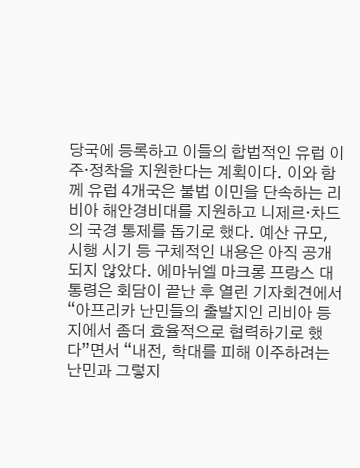당국에 등록하고 이들의 합법적인 유럽 이주·정착을 지원한다는 계획이다. 이와 함께 유럽 4개국은 불법 이민을 단속하는 리비아 해안경비대를 지원하고 니제르·차드의 국경 통제를 돕기로 했다. 예산 규모, 시행 시기 등 구체적인 내용은 아직 공개되지 않았다. 에마뉘엘 마크롱 프랑스 대통령은 회담이 끝난 후 열린 기자회견에서 “아프리카 난민들의 출발지인 리비아 등지에서 좀더 효율적으로 협력하기로 했다”면서 “내전, 학대를 피해 이주하려는 난민과 그렇지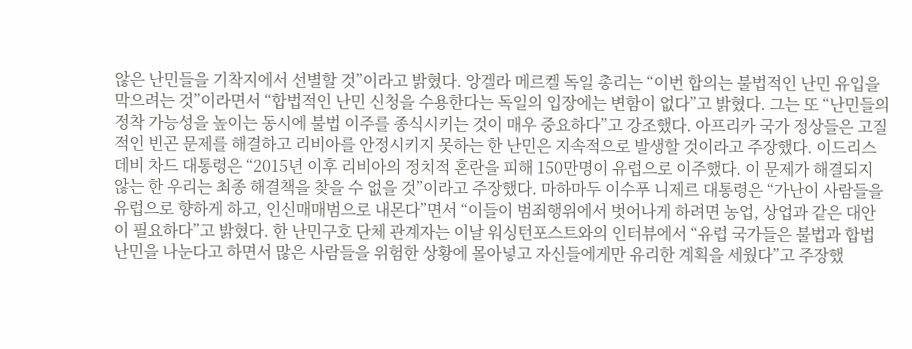않은 난민들을 기착지에서 선별할 것”이라고 밝혔다. 앙겔라 메르켈 독일 총리는 “이번 합의는 불법적인 난민 유입을 막으려는 것”이라면서 “합법적인 난민 신청을 수용한다는 독일의 입장에는 변함이 없다”고 밝혔다. 그는 또 “난민들의 정착 가능성을 높이는 동시에 불법 이주를 종식시키는 것이 매우 중요하다”고 강조했다. 아프리카 국가 정상들은 고질적인 빈곤 문제를 해결하고 리비아를 안정시키지 못하는 한 난민은 지속적으로 발생할 것이라고 주장했다. 이드리스 데비 차드 대통령은 “2015년 이후 리비아의 정치적 혼란을 피해 150만명이 유럽으로 이주했다. 이 문제가 해결되지 않는 한 우리는 최종 해결책을 찾을 수 없을 것”이라고 주장했다. 마하마두 이수푸 니제르 대통령은 “가난이 사람들을 유럽으로 향하게 하고, 인신매매범으로 내몬다”면서 “이들이 범죄행위에서 벗어나게 하려면 농업, 상업과 같은 대안이 필요하다”고 밝혔다. 한 난민구호 단체 관계자는 이날 워싱턴포스트와의 인터뷰에서 “유럽 국가들은 불법과 합법 난민을 나눈다고 하면서 많은 사람들을 위험한 상황에 몰아넣고 자신들에게만 유리한 계획을 세웠다”고 주장했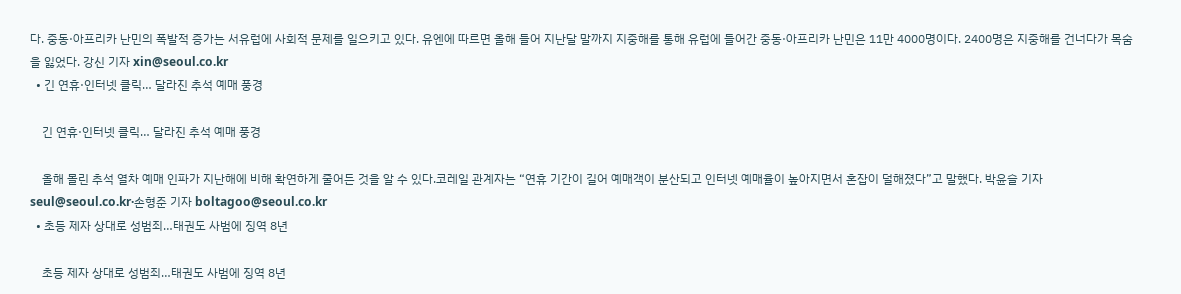다. 중동·아프리카 난민의 폭발적 증가는 서유럽에 사회적 문제를 일으키고 있다. 유엔에 따르면 올해 들어 지난달 말까지 지중해를 통해 유럽에 들어간 중동·아프리카 난민은 11만 4000명이다. 2400명은 지중해를 건너다가 목숨을 잃었다. 강신 기자 xin@seoul.co.kr
  • 긴 연휴·인터넷 클릭… 달라진 추석 예매 풍경

    긴 연휴·인터넷 클릭… 달라진 추석 예매 풍경

    올해 몰린 추석 열차 예매 인파가 지난해에 비해 확연하게 줄어든 것을 알 수 있다.코레일 관계자는 “연휴 기간이 길어 예매객이 분산되고 인터넷 예매율이 높아지면서 혼잡이 덜해졌다”고 말했다. 박윤슬 기자 seul@seoul.co.kr·손형준 기자 boltagoo@seoul.co.kr
  • 초등 제자 상대로 성범죄…태권도 사범에 징역 8년

    초등 제자 상대로 성범죄…태권도 사범에 징역 8년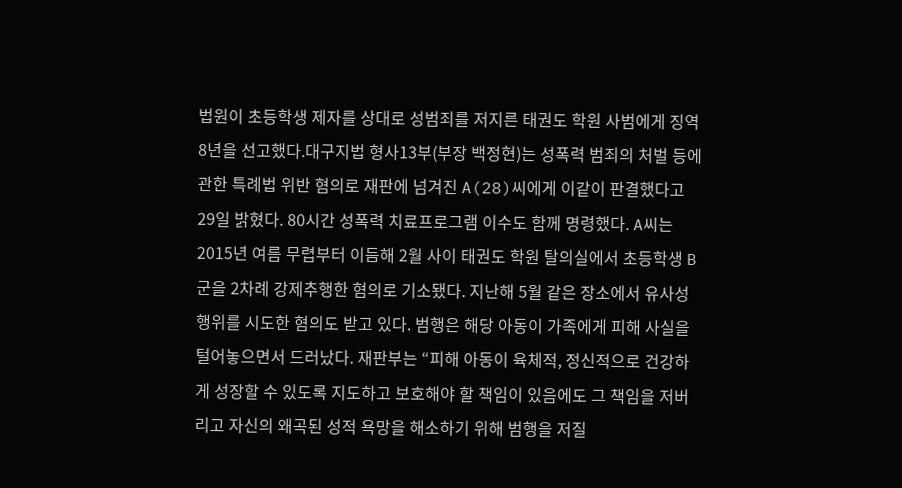법원이 초등학생 제자를 상대로 성범죄를 저지른 태권도 학원 사범에게 징역 8년을 선고했다.대구지법 형사13부(부장 백정현)는 성폭력 범죄의 처벌 등에 관한 특례법 위반 혐의로 재판에 넘겨진 A(28)씨에게 이같이 판결했다고 29일 밝혔다. 80시간 성폭력 치료프로그램 이수도 함께 명령했다. A씨는 2015년 여름 무렵부터 이듬해 2월 사이 태권도 학원 탈의실에서 초등학생 B군을 2차례 강제추행한 혐의로 기소됐다. 지난해 5월 같은 장소에서 유사성행위를 시도한 혐의도 받고 있다. 범행은 해당 아동이 가족에게 피해 사실을 털어놓으면서 드러났다. 재판부는 “피해 아동이 육체적, 정신적으로 건강하게 성장할 수 있도록 지도하고 보호해야 할 책임이 있음에도 그 책임을 저버리고 자신의 왜곡된 성적 욕망을 해소하기 위해 범행을 저질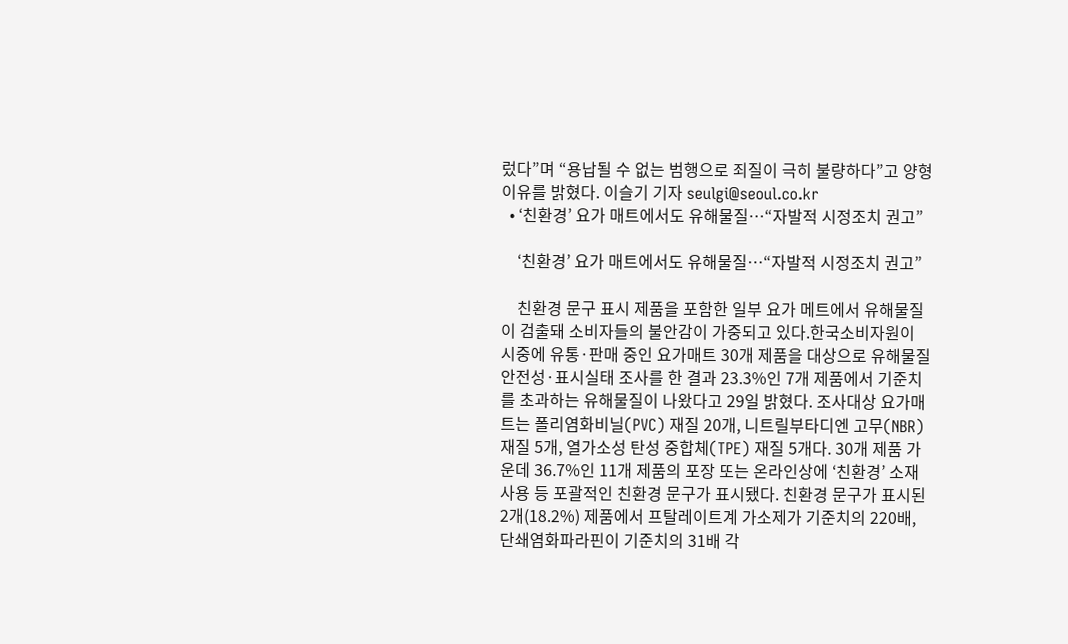렀다”며 “용납될 수 없는 범행으로 죄질이 극히 불량하다”고 양형 이유를 밝혔다. 이슬기 기자 seulgi@seoul.co.kr
  • ‘친환경’ 요가 매트에서도 유해물질…“자발적 시정조치 권고”

    ‘친환경’ 요가 매트에서도 유해물질…“자발적 시정조치 권고”

    친환경 문구 표시 제품을 포함한 일부 요가 메트에서 유해물질이 검출돼 소비자들의 불안감이 가중되고 있다.한국소비자원이 시중에 유통·판매 중인 요가매트 30개 제품을 대상으로 유해물질 안전성·표시실태 조사를 한 결과 23.3%인 7개 제품에서 기준치를 초과하는 유해물질이 나왔다고 29일 밝혔다. 조사대상 요가매트는 폴리염화비닐(PVC) 재질 20개, 니트릴부타디엔 고무(NBR) 재질 5개, 열가소성 탄성 중합체(TPE) 재질 5개다. 30개 제품 가운데 36.7%인 11개 제품의 포장 또는 온라인상에 ‘친환경’ 소재 사용 등 포괄적인 친환경 문구가 표시됐다. 친환경 문구가 표시된 2개(18.2%) 제품에서 프탈레이트계 가소제가 기준치의 220배, 단쇄염화파라핀이 기준치의 31배 각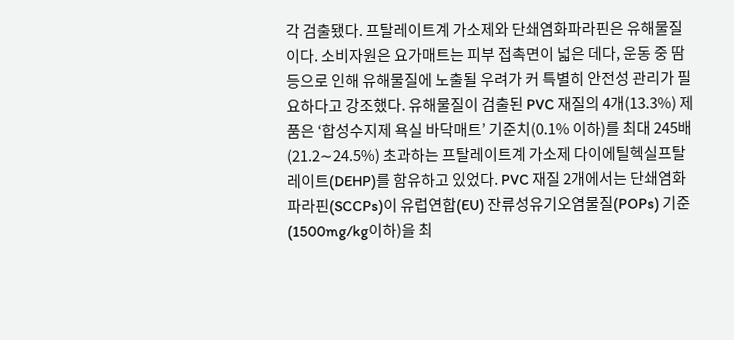각 검출됐다. 프탈레이트계 가소제와 단쇄염화파라핀은 유해물질이다. 소비자원은 요가매트는 피부 접촉면이 넓은 데다, 운동 중 땀 등으로 인해 유해물질에 노출될 우려가 커 특별히 안전성 관리가 필요하다고 강조했다. 유해물질이 검출된 PVC 재질의 4개(13.3%) 제품은 ‘합성수지제 욕실 바닥매트’ 기준치(0.1% 이하)를 최대 245배(21.2∼24.5%) 초과하는 프탈레이트계 가소제 다이에틸헥실프탈레이트(DEHP)를 함유하고 있었다. PVC 재질 2개에서는 단쇄염화파라핀(SCCPs)이 유럽연합(EU) 잔류성유기오염물질(POPs) 기준(1500mg/kg이하)을 최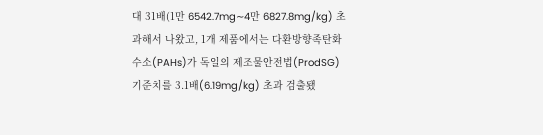대 31배(1만 6542.7mg∼4만 6827.8mg/kg) 초과해서 나왔고, 1개 제품에서는 다환방향족탄화수소(PAHs)가 독일의 제조물안전법(ProdSG) 기준치를 3.1배(6.19mg/kg) 초과 검출됐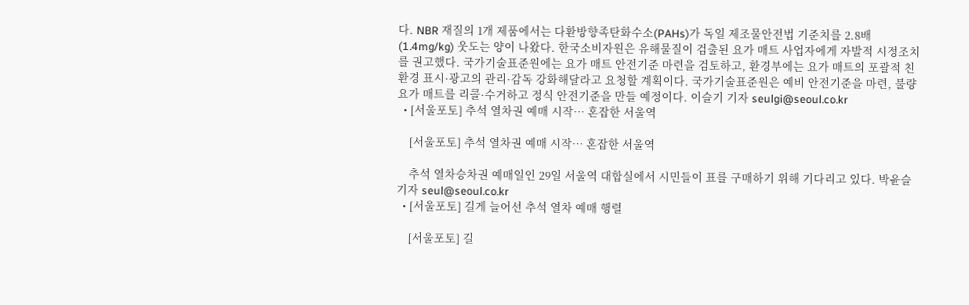다. NBR 재질의 1개 제품에서는 다환방향족탄화수소(PAHs)가 독일 제조물안전법 기준치를 2.8배(1.4mg/kg) 웃도는 양이 나왔다. 한국소비자원은 유해물질이 검출된 요가 매트 사업자에게 자발적 시정조치를 권고했다. 국가기술표준원에는 요가 매트 안전기준 마련을 검토하고, 환경부에는 요가 매트의 포괄적 친환경 표시·광고의 관리·감독 강화해달라고 요청할 계획이다. 국가기술표준원은 예비 안전기준을 마련, 불량 요가 매트를 리콜·수거하고 정식 안전기준을 만들 예정이다. 이슬기 기자 seulgi@seoul.co.kr
  • [서울포토] 추석 열차권 예매 시작… 혼잡한 서울역

    [서울포토] 추석 열차권 예매 시작… 혼잡한 서울역

    추석 열차승차권 예매일인 29일 서울역 대합실에서 시민들이 표를 구매하기 위해 기다리고 있다. 박윤슬 기자 seul@seoul.co.kr
  • [서울포토] 길게 늘어선 추석 열차 예매 행렬

    [서울포토] 길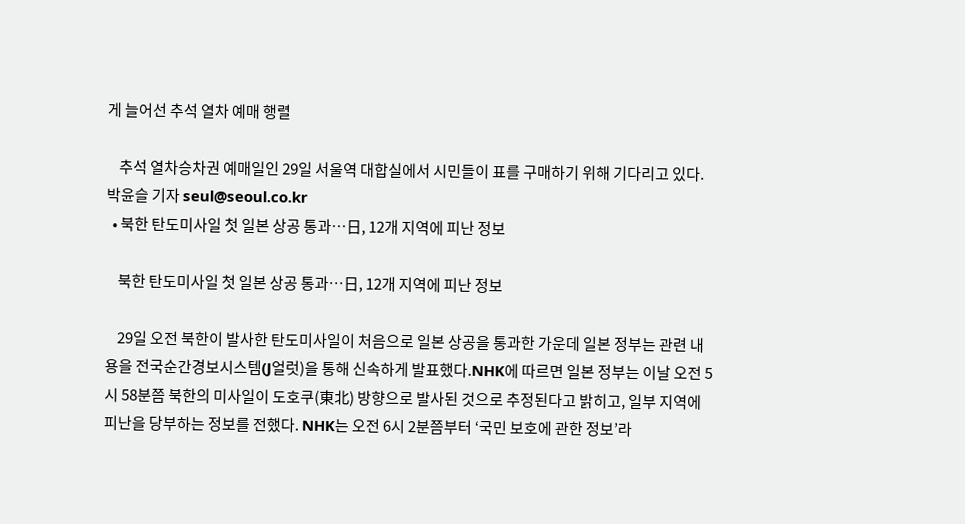게 늘어선 추석 열차 예매 행렬

    추석 열차승차권 예매일인 29일 서울역 대합실에서 시민들이 표를 구매하기 위해 기다리고 있다. 박윤슬 기자 seul@seoul.co.kr
  • 북한 탄도미사일 첫 일본 상공 통과…日, 12개 지역에 피난 정보

    북한 탄도미사일 첫 일본 상공 통과…日, 12개 지역에 피난 정보

    29일 오전 북한이 발사한 탄도미사일이 처음으로 일본 상공을 통과한 가운데 일본 정부는 관련 내용을 전국순간경보시스템(J얼럿)을 통해 신속하게 발표했다.NHK에 따르면 일본 정부는 이날 오전 5시 58분쯤 북한의 미사일이 도호쿠(東北) 방향으로 발사된 것으로 추정된다고 밝히고, 일부 지역에 피난을 당부하는 정보를 전했다. NHK는 오전 6시 2분쯤부터 ‘국민 보호에 관한 정보’라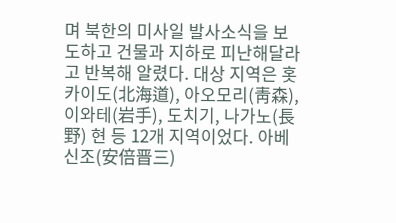며 북한의 미사일 발사소식을 보도하고 건물과 지하로 피난해달라고 반복해 알렸다. 대상 지역은 홋카이도(北海道), 아오모리(靑森), 이와테(岩手), 도치기, 나가노(長野) 현 등 12개 지역이었다. 아베 신조(安倍晋三)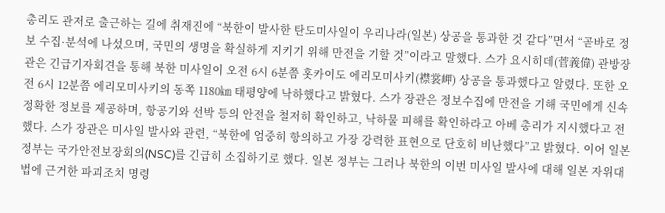총리도 관저로 출근하는 길에 취재진에 “북한이 발사한 탄도미사일이 우리나라(일본) 상공을 통과한 것 같다”면서 “곧바로 정보 수집·분석에 나섰으며, 국민의 생명을 확실하게 지키기 위해 만전을 기할 것”이라고 말했다. 스가 요시히데(菅義偉) 관방장관은 긴급기자회견을 통해 북한 미사일이 오전 6시 6분쯤 홋카이도 에리모미사키(襟裳岬) 상공을 통과했다고 알렸다. 또한 오전 6시 12분쯤 에리모미사키의 동쪽 1180㎞ 태평양에 낙하했다고 밝혔다. 스가 장관은 정보수집에 만전을 기해 국민에게 신속 정확한 정보를 제공하며, 항공기와 선박 등의 안전을 철저히 확인하고, 낙하물 피해를 확인하라고 아베 총리가 지시했다고 전했다. 스가 장관은 미사일 발사와 관련, “북한에 엄중히 항의하고 가장 강력한 표현으로 단호히 비난했다”고 밝혔다. 이어 일본 정부는 국가안전보장회의(NSC)를 긴급히 소집하기로 했다. 일본 정부는 그러나 북한의 이번 미사일 발사에 대해 일본 자위대법에 근거한 파괴조치 명령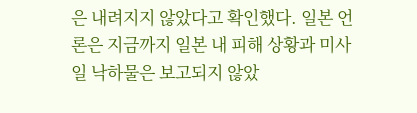은 내려지지 않았다고 확인했다. 일본 언론은 지금까지 일본 내 피해 상황과 미사일 낙하물은 보고되지 않았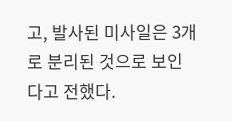고, 발사된 미사일은 3개로 분리된 것으로 보인다고 전했다.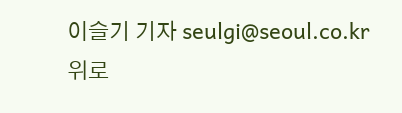이슬기 기자 seulgi@seoul.co.kr
위로